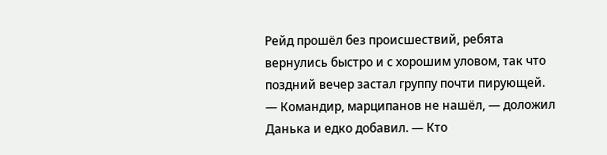Рейд прошёл без происшествий, ребята вернулись быстро и с хорошим уловом, так что поздний вечер застал группу почти пирующей.
— Командир, марципанов не нашёл, — доложил Данька и едко добавил. — Кто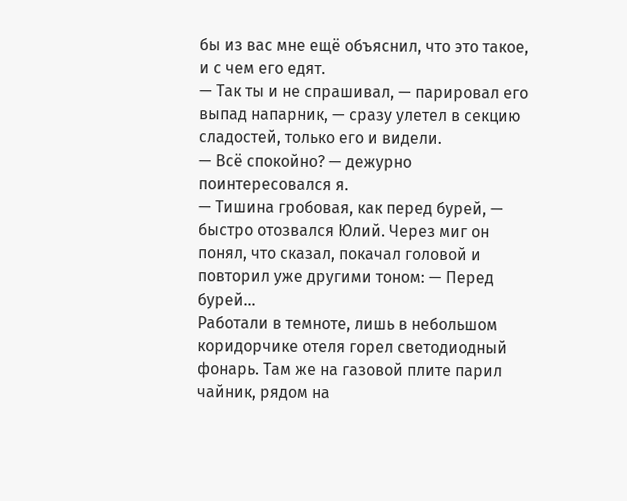бы из вас мне ещё объяснил, что это такое, и с чем его едят.
— Так ты и не спрашивал, — парировал его выпад напарник, — сразу улетел в секцию сладостей, только его и видели.
— Всё спокойно? — дежурно поинтересовался я.
— Тишина гробовая, как перед бурей, — быстро отозвался Юлий. Через миг он понял, что сказал, покачал головой и повторил уже другими тоном: — Перед бурей…
Работали в темноте, лишь в небольшом коридорчике отеля горел светодиодный фонарь. Там же на газовой плите парил чайник, рядом на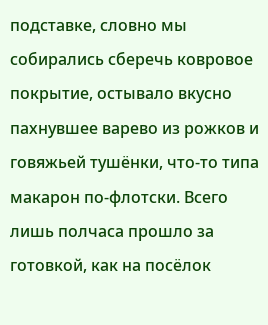подставке, словно мы собирались сберечь ковровое покрытие, остывало вкусно пахнувшее варево из рожков и говяжьей тушёнки, что-то типа макарон по-флотски. Всего лишь полчаса прошло за готовкой, как на посёлок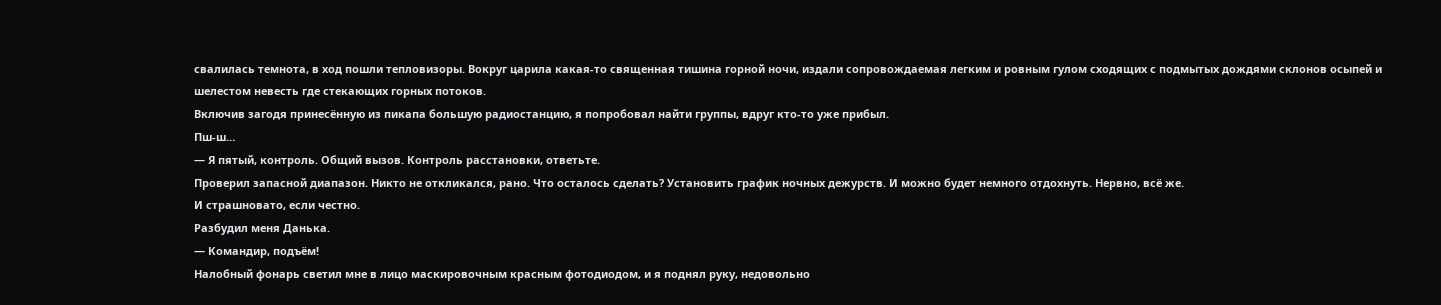свалилась темнота, в ход пошли тепловизоры. Вокруг царила какая-то священная тишина горной ночи, издали сопровождаемая легким и ровным гулом сходящих с подмытых дождями склонов осыпей и шелестом невесть где стекающих горных потоков.
Включив загодя принесённую из пикапа большую радиостанцию, я попробовал найти группы, вдруг кто-то уже прибыл.
Пш-ш…
— Я пятый, контроль. Общий вызов. Контроль расстановки, ответьте.
Проверил запасной диапазон. Никто не откликался, рано. Что осталось сделать? Установить график ночных дежурств. И можно будет немного отдохнуть. Нервно, всё же.
И страшновато, если честно.
Разбудил меня Данька.
— Командир, подъём!
Налобный фонарь светил мне в лицо маскировочным красным фотодиодом, и я поднял руку, недовольно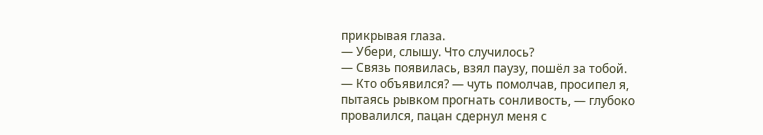прикрывая глаза.
— Убери, слышу. Что случилось?
— Связь появилась, взял паузу, пошёл за тобой.
— Кто объявился? — чуть помолчав, просипел я, пытаясь рывком прогнать сонливость, — глубоко провалился, пацан сдернул меня с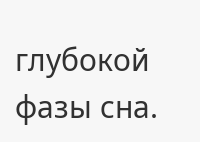глубокой фазы сна.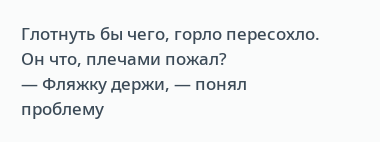Глотнуть бы чего, горло пересохло.
Он что, плечами пожал?
— Фляжку держи, — понял проблему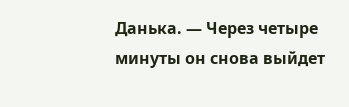Данька. — Через четыре минуты он снова выйдет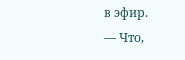в эфир.
— Что,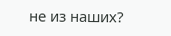не из наших?